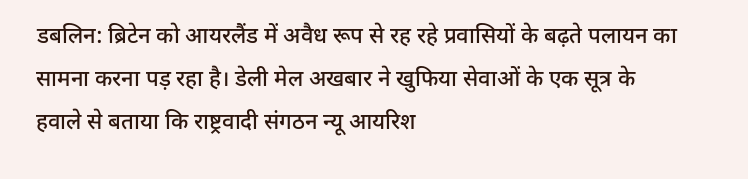डबलिन: ब्रिटेन को आयरलैंड में अवैध रूप से रह रहे प्रवासियों के बढ़ते पलायन का सामना करना पड़ रहा है। डेली मेल अखबार ने खुफिया सेवाओं के एक सूत्र के हवाले से बताया कि राष्ट्रवादी संगठन न्यू आयरिश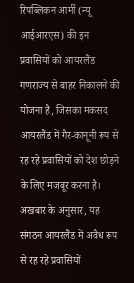रिपब्लिकन आर्मी (न्यू आईआरएस) की इन प्रवासियों को आयरलैंड गणराज्य से बाहर निकालने की योजना है, जिसका मकसद आयरलैंड में गैर-कानूनी रूप से रह रहे प्रवासियों को देश छोड़ने के लिए मजबूर करना है।
अखबार के अनुसार, यह संगठन आयरलैंड में अवैध रूप से रह रहे प्रवासियों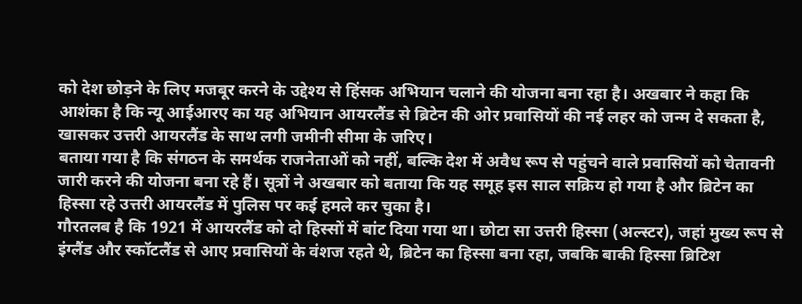को देश छोड़ने के लिए मजबूर करने के उद्देश्य से हिंसक अभियान चलाने की योजना बना रहा है। अखबार ने कहा कि आशंका है कि न्यू आईआरए का यह अभियान आयरलैंड से ब्रिटेन की ओर प्रवासियों की नई लहर को जन्म दे सकता है, खासकर उत्तरी आयरलैंड के साथ लगी जमीनी सीमा के जरिए।
बताया गया है कि संगठन के समर्थक राजनेताओं को नहीं, बल्कि देश में अवैध रूप से पहुंचने वाले प्रवासियों को चेतावनी जारी करने की योजना बना रहे हैं। सूत्रों ने अखबार को बताया कि यह समूह इस साल सक्रिय हो गया है और ब्रिटेन का हिस्सा रहे उत्तरी आयरलैंड में पुलिस पर कई हमले कर चुका है।
गौरतलब है कि 1921 में आयरलैंड को दो हिस्सों में बांट दिया गया था। छोटा सा उत्तरी हिस्सा (अल्स्टर), जहां मुख्य रूप से इंग्लैंड और स्कॉटलैंड से आए प्रवासियों के वंशज रहते थे, ब्रिटेन का हिस्सा बना रहा, जबकि बाकी हिस्सा ब्रिटिश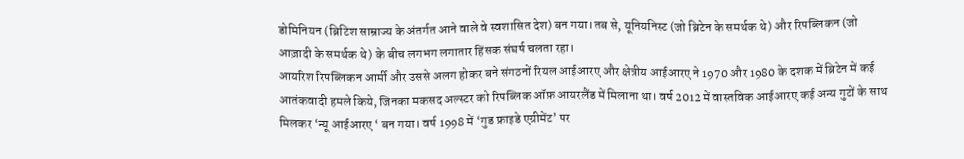डोमिनियन (ब्रिटिश साम्राज्य के अंतर्गत आने वाले वे स्वशासित देश) बन गया।तब से, यूनियनिस्ट (जो ब्रिटेन के समर्थक थे) और रिपब्लिकन (जो आज़ादी के समर्थक थे) के बीच लगभग लगातार हिंसक संघर्ष चलता रहा।
आयरिश रिपब्लिकन आर्मी और उससे अलग होकर बने संगठनों रियल आईआरए और क्षेत्रीय आईआरए ने 1970 और 1980 के दशक में ब्रिटेन में कई आतंकवादी हमले किये, जिनका मकसद अल्स्टर को रिपब्लिक ऑफ़ आयरलैंड में मिलाना था। वर्ष 2012 में वास्तविक आईआरए कई अन्य गुटों के साथ मिलकर ‘न्यू आईआरए ‘ बन गया। वर्ष 1998 में ‘गुड फ्राइडे एग्रीमेंट’ पर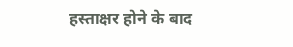हस्ताक्षर होने के बाद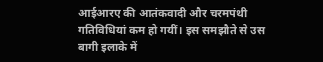आईआरए की आतंकवादी और चरमपंथी गतिविधियां कम हो गयीं। इस समझौते से उस बागी इलाके में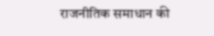राजनीतिक समाधान की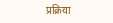प्रक्रिया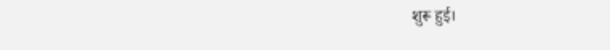शुरू हुई।